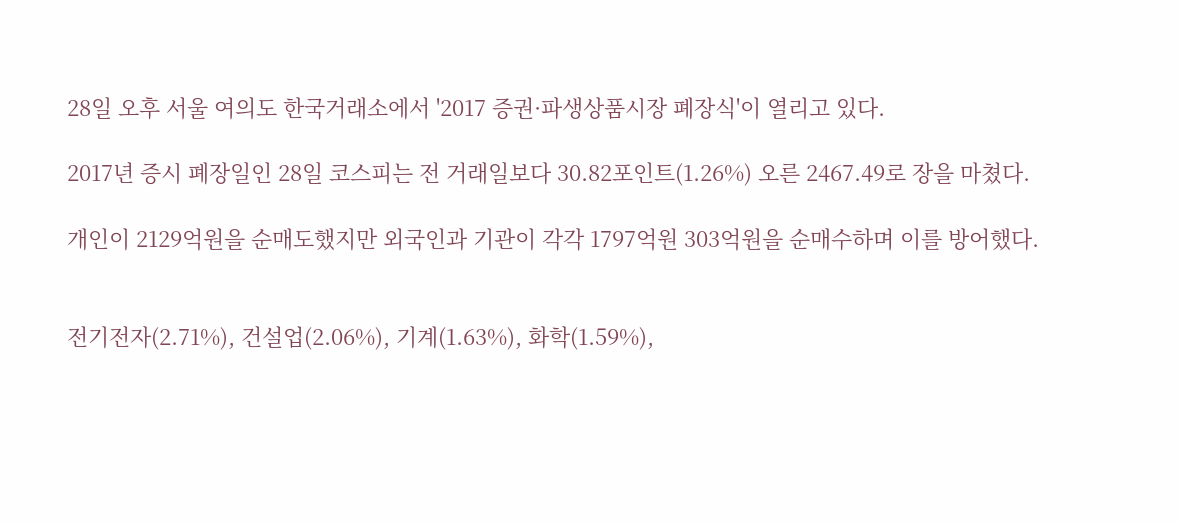28일 오후 서울 여의도 한국거래소에서 '2017 증권·파생상품시장 폐장식'이 열리고 있다.

2017년 증시 폐장일인 28일 코스피는 전 거래일보다 30.82포인트(1.26%) 오른 2467.49로 장을 마쳤다.

개인이 2129억원을 순매도했지만 외국인과 기관이 각각 1797억원 303억원을 순매수하며 이를 방어했다.


전기전자(2.71%), 건설업(2.06%), 기계(1.63%), 화학(1.59%),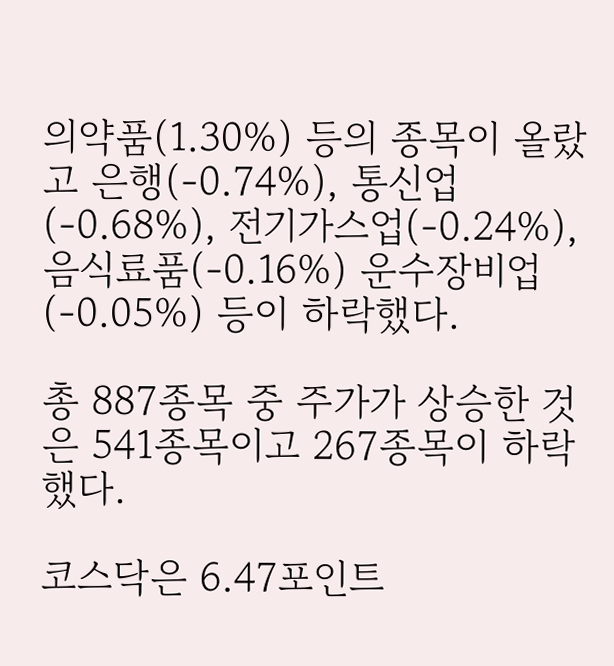의약품(1.30%) 등의 종목이 올랐고 은행(-0.74%), 통신업(-0.68%), 전기가스업(-0.24%), 음식료품(-0.16%) 운수장비업(-0.05%) 등이 하락했다.

총 887종목 중 주가가 상승한 것은 541종목이고 267종목이 하락했다.

코스닥은 6.47포인트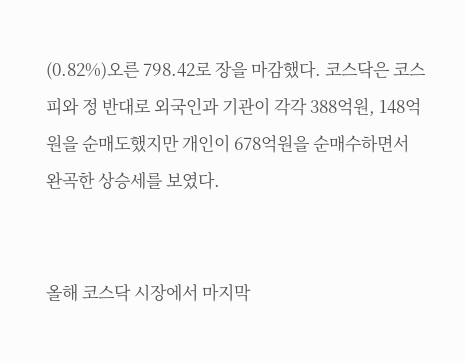(0.82%)오른 798.42로 장을 마감했다. 코스닥은 코스피와 정 반대로 외국인과 기관이 각각 388억원, 148억원을 순매도했지만 개인이 678억원을 순매수하면서 완곡한 상승세를 보였다.


올해 코스닥 시장에서 마지막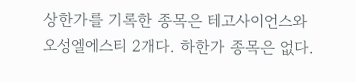상한가를 기록한 종목은 테고사이언스와 오성엘에스티 2개다. 하한가 종목은 없다.